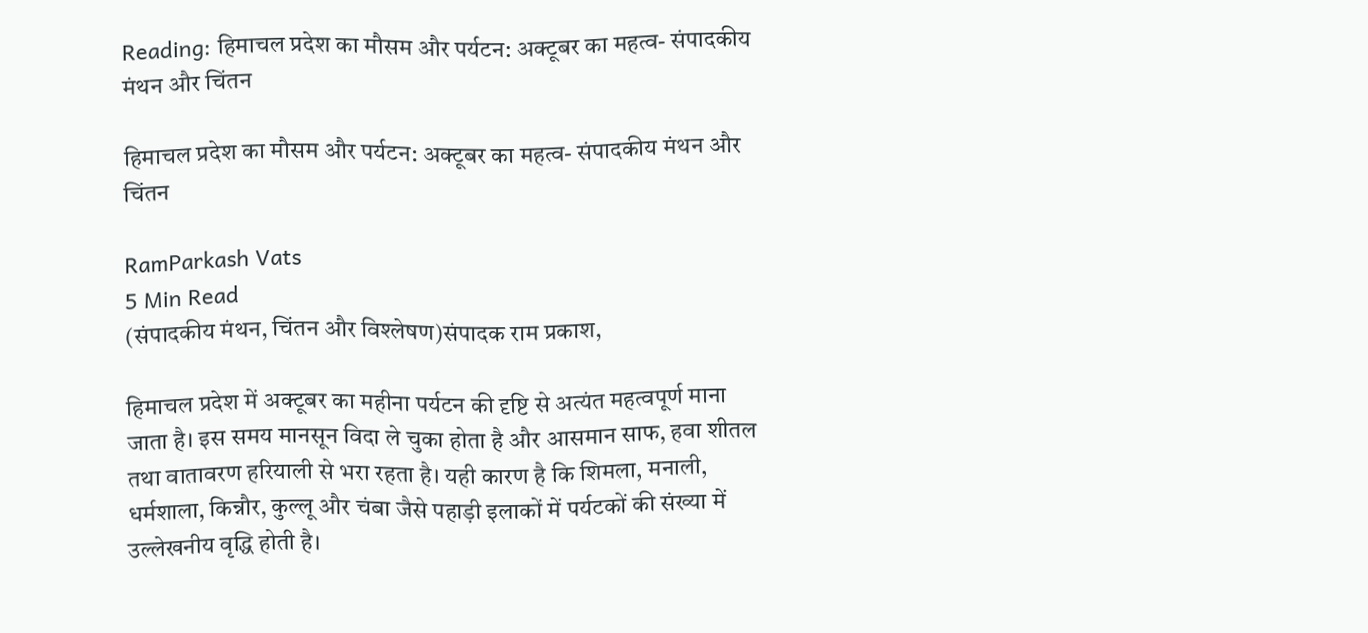Reading: हिमाचल प्रदेश का मौसम और पर्यटन: अक्टूबर का महत्व- संपादकीय मंथन और चिंतन

हिमाचल प्रदेश का मौसम और पर्यटन: अक्टूबर का महत्व- संपादकीय मंथन और चिंतन

RamParkash Vats
5 Min Read
(संपादकीय मंथन, चिंतन और विश्लेषण)संपादक राम प्रकाश,

हिमाचल प्रदेश में अक्टूबर का महीना पर्यटन की दृष्टि से अत्यंत महत्वपूर्ण माना जाता है। इस समय मानसून विदा ले चुका होता है और आसमान साफ, हवा शीतल तथा वातावरण हरियाली से भरा रहता है। यही कारण है कि शिमला, मनाली, धर्मशाला, किन्नौर, कुल्लू और चंबा जैसे पहाड़ी इलाकों में पर्यटकों की संख्या में उल्लेखनीय वृद्धि होती है।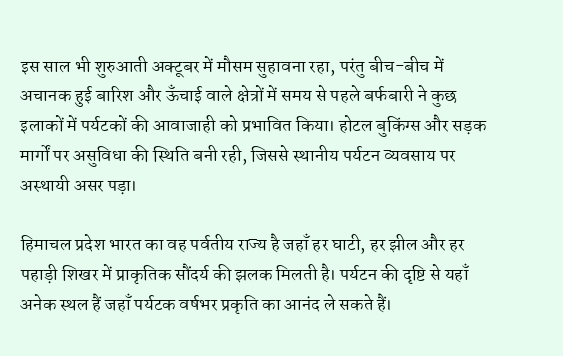इस साल भी शुरुआती अक्टूबर में मौसम सुहावना रहा, परंतु बीच-बीच में अचानक हुई बारिश और ऊँचाई वाले क्षेत्रों में समय से पहले बर्फबारी ने कुछ इलाकों में पर्यटकों की आवाजाही को प्रभावित किया। होटल बुकिंग्स और सड़क मार्गों पर असुविधा की स्थिति बनी रही, जिससे स्थानीय पर्यटन व्यवसाय पर अस्थायी असर पड़ा।

हिमाचल प्रदेश भारत का वह पर्वतीय राज्य है जहाँ हर घाटी, हर झील और हर पहाड़ी शिखर में प्राकृतिक सौंदर्य की झलक मिलती है। पर्यटन की दृष्टि से यहाँ अनेक स्थल हैं जहाँ पर्यटक वर्षभर प्रकृति का आनंद ले सकते हैं।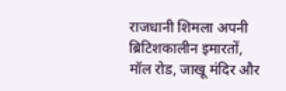राजधानी शिमला अपनी ब्रिटिशकालीन इमारतों, मॉल रोड, जाखू मंदिर और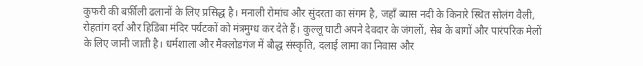कुफरी की बर्फ़ीली ढलानों के लिए प्रसिद्ध है। मनाली रोमांच और सुंदरता का संगम है, जहाँ ब्यास नदी के किनारे स्थित सोलंग वैली, रोहतांग दर्रा और हिडिंबा मंदिर पर्यटकों को मंत्रमुग्ध कर देते हैं। कुल्लू घाटी अपने देवदार के जंगलों, सेब के बागों और पारंपरिक मेलों के लिए जानी जाती है। धर्मशाला और मैक्लोडगंज में बौद्ध संस्कृति, दलाई लामा का निवास और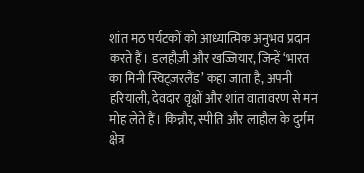शांत मठ पर्यटकों को आध्यात्मिक अनुभव प्रदान करते हैं। डलहौज़ी और खज्जियार, जिन्हें ‘भारत का मिनी स्विट्ज़रलैंड’ कहा जाता है, अपनी हरियाली, देवदार वृक्षों और शांत वातावरण से मन मोह लेते हैं। किन्नौर, स्पीति और लाहौल के दुर्गम क्षेत्र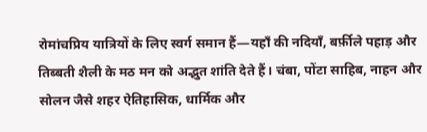रोमांचप्रिय यात्रियों के लिए स्वर्ग समान हैं—यहाँ की नदियाँ, बर्फ़ीले पहाड़ और तिब्बती शैली के मठ मन को अद्भुत शांति देते हैं। चंबा, पोंटा साहिब, नाहन और सोलन जैसे शहर ऐतिहासिक, धार्मिक और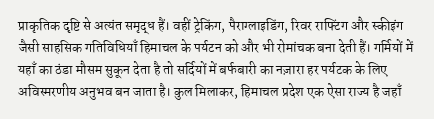प्राकृतिक दृष्टि से अत्यंत समृद्ध हैं। वहीं ट्रेकिंग, पैराग्लाइडिंग, रिवर राफ्टिंग और स्कीइंग जैसी साहसिक गतिविधियाँ हिमाचल के पर्यटन को और भी रोमांचक बना देती हैं। गर्मियों में यहाँ का ठंडा मौसम सुकून देता है तो सर्दियों में बर्फबारी का नज़ारा हर पर्यटक के लिए अविस्मरणीय अनुभव बन जाता है। कुल मिलाकर, हिमाचल प्रदेश एक ऐसा राज्य है जहाँ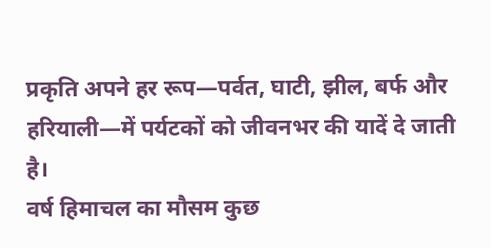प्रकृति अपने हर रूप—पर्वत, घाटी, झील, बर्फ और हरियाली—में पर्यटकों को जीवनभर की यादें दे जाती है।
वर्ष हिमाचल का मौसम कुछ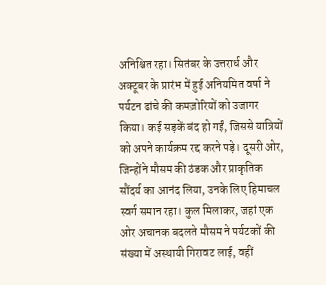अनिश्चित रहा। सितंबर के उत्तरार्ध और अक्टूबर के प्रारंभ में हुई अनियमित वर्षा ने पर्यटन ढांचे की कमज़ोरियों को उजागर किया। कई सड़कें बंद हो गईं, जिससे यात्रियों को अपने कार्यक्रम रद्द करने पड़े। दूसरी ओर, जिन्होंने मौसम की ठंडक और प्राकृतिक सौंदर्य का आनंद लिया, उनके लिए हिमाचल स्वर्ग समान रहा। कुल मिलाकर, जहां एक ओर अचानक बदलते मौसम ने पर्यटकों की संख्या में अस्थायी गिरावट लाई, वहीं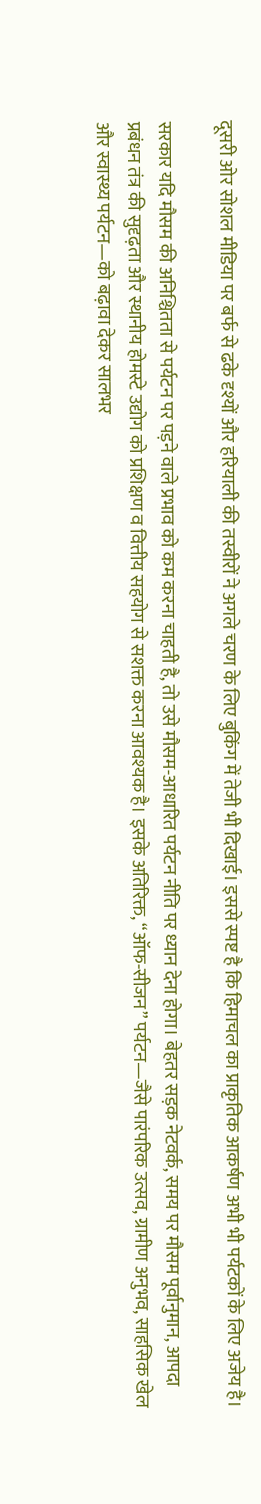दूसरी ओर सोशल मीडिया पर बर्फ से ढके दृश्यों और हरियाली की तस्वीरों ने अगले चरण के लिए बुकिंग में तेजी भी दिखाई। इससे स्पष्ट है कि हिमाचल का प्राकृतिक आकर्षण अभी भी पर्यटकों के लिए अजेय है।

सरकार यदि मौसम की अनिश्चितता से पर्यटन पर पड़ने वाले प्रभाव को कम करना चाहती है, तो उसे मौसम-आधारित पर्यटन नीति पर ध्यान देना होगा। बेहतर सड़क नेटवर्क, समय पर मौसम पूर्वानुमान, आपदा प्रबंधन तंत्र की सुदृढ़ता और स्थानीय होमस्टे उद्योग को प्रशिक्षण व वित्तीय सहयोग से सशक्त करना आवश्यक है। इसके अतिरिक्त, “ऑफ-सीजन” पर्यटन—जैसे पारंपरिक उत्सव, ग्रामीण अनुभव, साहसिक खेल और स्वास्थ्य पर्यटन—को बढ़ावा देकर सालभर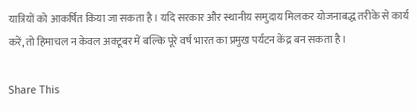यात्रियों को आकर्षित किया जा सकता है। यदि सरकार और स्थानीय समुदाय मिलकर योजनाबद्ध तरीके से कार्य करें, तो हिमाचल न केवल अक्टूबर में बल्कि पूरे वर्ष भारत का प्रमुख पर्यटन केंद्र बन सकता है।

Share This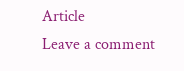Article
Leave a comment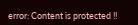error: Content is protected !!